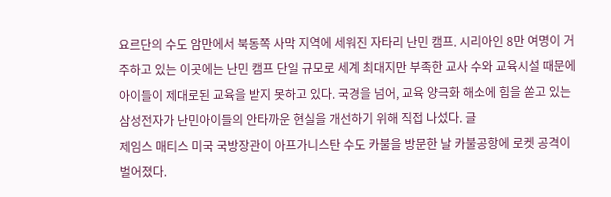요르단의 수도 암만에서 북동쪽 사막 지역에 세워진 자타리 난민 캠프. 시리아인 8만 여명이 거주하고 있는 이곳에는 난민 캠프 단일 규모로 세계 최대지만 부족한 교사 수와 교육시설 때문에 아이들이 제대로된 교육을 받지 못하고 있다. 국경을 넘어, 교육 양극화 해소에 힘을 쏟고 있는 삼성전자가 난민아이들의 안타까운 현실을 개선하기 위해 직접 나섰다. 글
제임스 매티스 미국 국방장관이 아프가니스탄 수도 카불을 방문한 날 카불공항에 로켓 공격이 벌어졌다.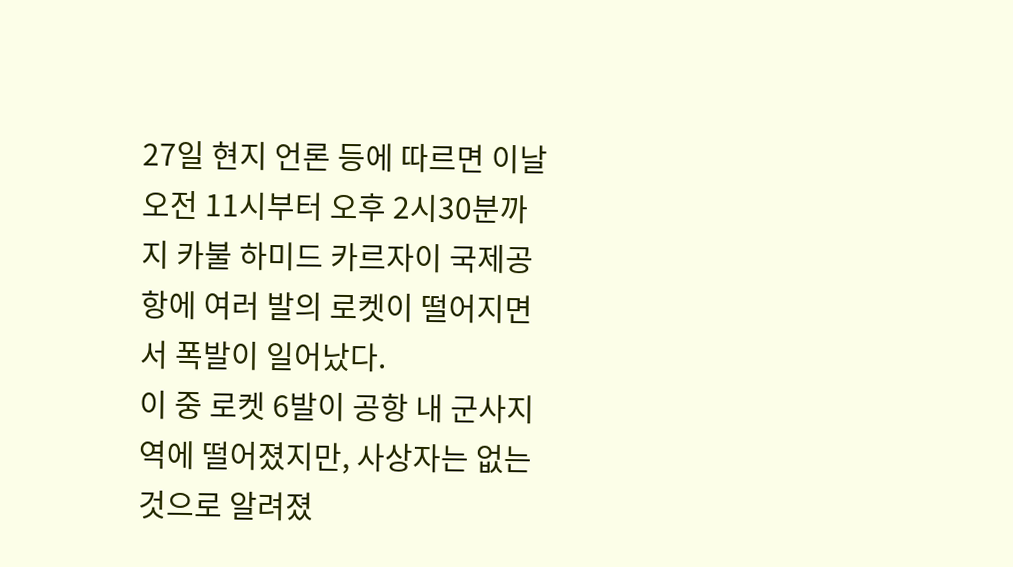27일 현지 언론 등에 따르면 이날 오전 11시부터 오후 2시30분까지 카불 하미드 카르자이 국제공항에 여러 발의 로켓이 떨어지면서 폭발이 일어났다.
이 중 로켓 6발이 공항 내 군사지역에 떨어졌지만, 사상자는 없는 것으로 알려졌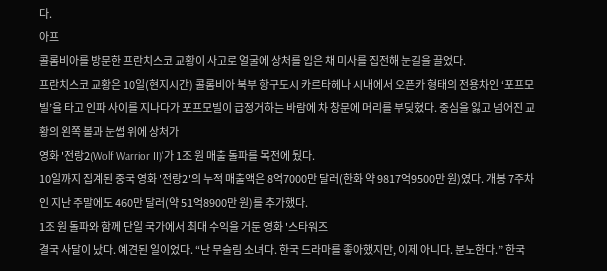다.
아프
콜롬비아를 방문한 프란치스코 교황이 사고로 얼굴에 상처를 입은 채 미사를 집전해 눈길을 끌었다.
프란치스코 교황은 10일(현지시간) 콜롬비아 북부 항구도시 카르타헤나 시내에서 오픈카 형태의 전용차인 ‘포프모빌’을 타고 인파 사이를 지나다가 포프모빌이 급정거하는 바람에 차 창문에 머리를 부딪혔다. 중심을 잃고 넘어진 교황의 왼쪽 볼과 눈썹 위에 상처가
영화 '전랑2(Wolf Warrior II)'가 1조 원 매출 돌파를 목전에 뒀다.
10일까지 집계된 중국 영화 '전랑2'의 누적 매출액은 8억7000만 달러(한화 약 9817억9500만 원)였다. 개봉 7주차인 지난 주말에도 460만 달러(약 51억8900만 원)를 추가했다.
1조 원 돌파와 함께 단일 국가에서 최대 수익을 거둔 영화 '스타워즈
결국 사달이 났다. 예견된 일이었다. “난 무슬림 소녀다. 한국 드라마를 좋아했지만, 이제 아니다. 분노한다.” 한국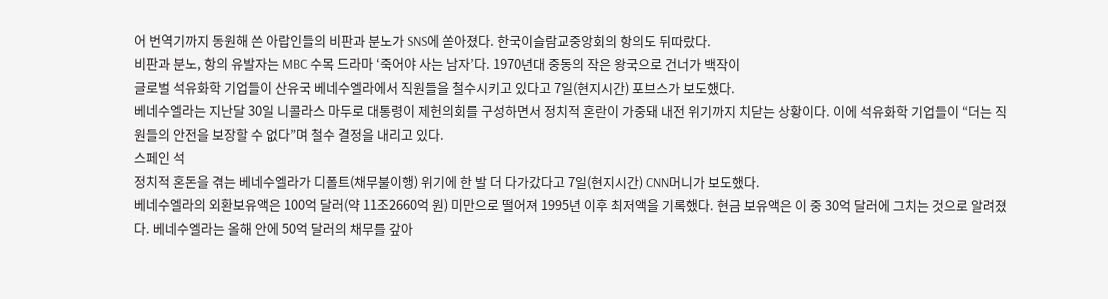어 번역기까지 동원해 쓴 아랍인들의 비판과 분노가 SNS에 쏟아졌다. 한국이슬람교중앙회의 항의도 뒤따랐다.
비판과 분노, 항의 유발자는 MBC 수목 드라마 ‘죽어야 사는 남자’다. 1970년대 중동의 작은 왕국으로 건너가 백작이
글로벌 석유화학 기업들이 산유국 베네수엘라에서 직원들을 철수시키고 있다고 7일(현지시간) 포브스가 보도했다.
베네수엘라는 지난달 30일 니콜라스 마두로 대통령이 제헌의회를 구성하면서 정치적 혼란이 가중돼 내전 위기까지 치닫는 상황이다. 이에 석유화학 기업들이 “더는 직원들의 안전을 보장할 수 없다”며 철수 결정을 내리고 있다.
스페인 석
정치적 혼돈을 겪는 베네수엘라가 디폴트(채무불이행) 위기에 한 발 더 다가갔다고 7일(현지시간) CNN머니가 보도했다.
베네수엘라의 외환보유액은 100억 달러(약 11조2660억 원) 미만으로 떨어져 1995년 이후 최저액을 기록했다. 현금 보유액은 이 중 30억 달러에 그치는 것으로 알려졌다. 베네수엘라는 올해 안에 50억 달러의 채무를 갚아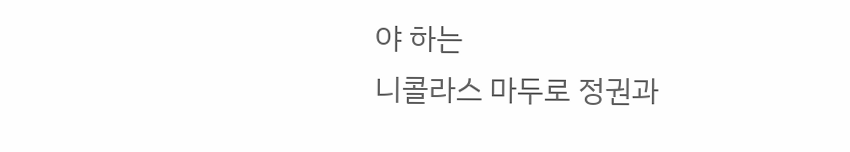야 하는
니콜라스 마두로 정권과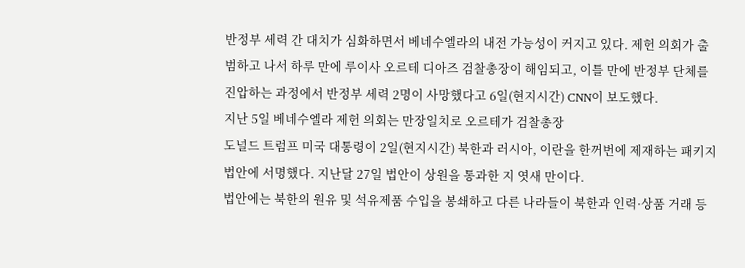반정부 세력 간 대치가 심화하면서 베네수엘라의 내전 가능성이 커지고 있다. 제헌 의회가 출범하고 나서 하루 만에 루이사 오르테 디아즈 검찰총장이 해임되고, 이틀 만에 반정부 단체를 진압하는 과정에서 반정부 세력 2명이 사망했다고 6일(현지시간) CNN이 보도했다.
지난 5일 베네수엘라 제헌 의회는 만장일치로 오르테가 검찰총장
도널드 트럼프 미국 대통령이 2일(현지시간) 북한과 러시아, 이란을 한꺼번에 제재하는 패키지 법안에 서명했다. 지난달 27일 법안이 상원을 통과한 지 엿새 만이다.
법안에는 북한의 원유 및 석유제품 수입을 봉쇄하고 다른 나라들이 북한과 인력·상품 거래 등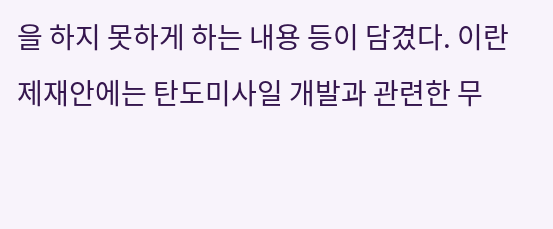을 하지 못하게 하는 내용 등이 담겼다. 이란 제재안에는 탄도미사일 개발과 관련한 무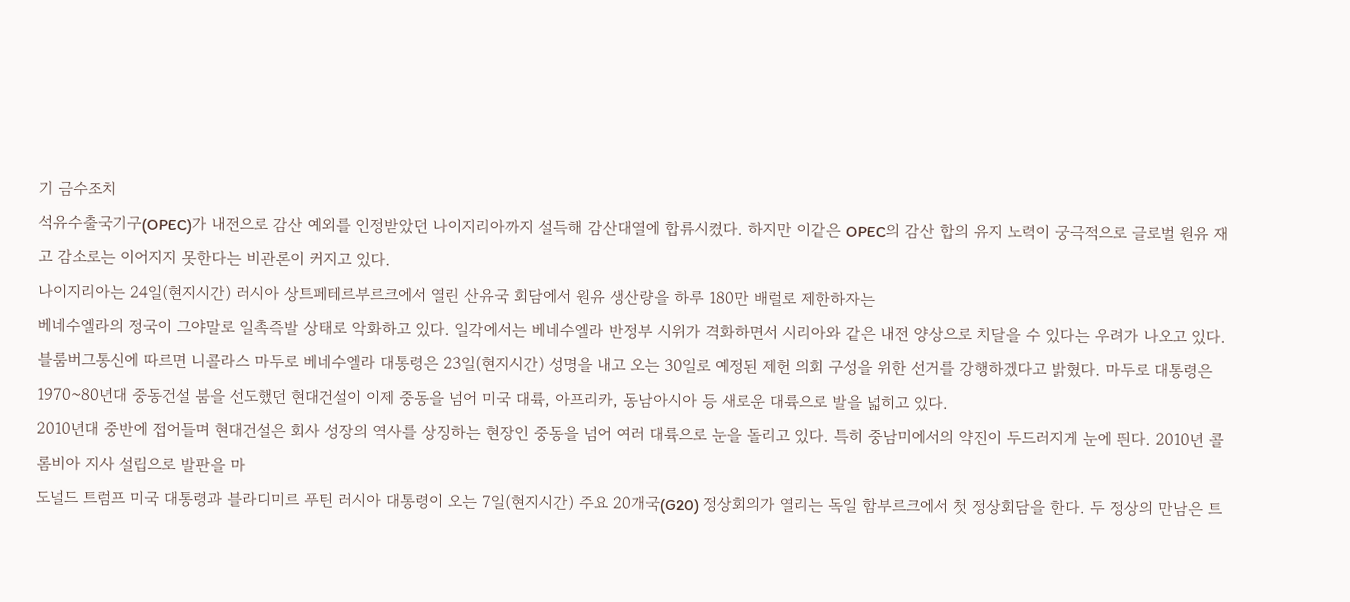기 금수조치
석유수출국기구(OPEC)가 내전으로 감산 예외를 인정받았던 나이지리아까지 설득해 감산대열에 합류시켰다. 하지만 이같은 OPEC의 감산 합의 유지 노력이 궁극적으로 글로벌 원유 재고 감소로는 이어지지 못한다는 비관론이 커지고 있다.
나이지리아는 24일(현지시간) 러시아 상트페테르부르크에서 열린 산유국 회담에서 원유 생산량을 하루 180만 배럴로 제한하자는
베네수엘라의 정국이 그야말로 일촉즉발 상태로 악화하고 있다. 일각에서는 베네수엘라 반정부 시위가 격화하면서 시리아와 같은 내전 양상으로 치달을 수 있다는 우려가 나오고 있다.
블룸버그통신에 따르면 니콜라스 마두로 베네수엘라 대통령은 23일(현지시간) 성명을 내고 오는 30일로 예정된 제헌 의회 구성을 위한 선거를 강행하겠다고 밝혔다. 마두로 대통령은
1970~80년대 중동건설 붐을 선도했던 현대건설이 이제 중동을 넘어 미국 대륙, 아프리카, 동남아시아 등 새로운 대륙으로 발을 넓히고 있다.
2010년대 중반에 접어들며 현대건설은 회사 성장의 역사를 상징하는 현장인 중동을 넘어 여러 대륙으로 눈을 돌리고 있다. 특히 중남미에서의 약진이 두드러지게 눈에 띈다. 2010년 콜롬비아 지사 설립으로 발판을 마
도널드 트럼프 미국 대통령과 블라디미르 푸틴 러시아 대통령이 오는 7일(현지시간) 주요 20개국(G20) 정상회의가 열리는 독일 함부르크에서 첫 정상회담을 한다. 두 정상의 만남은 트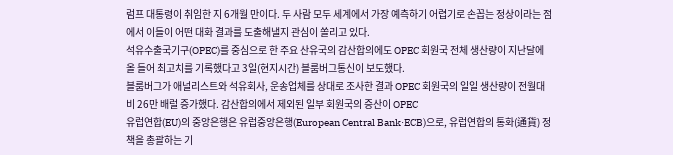럼프 대통령이 취임한 지 6개월 만이다. 두 사람 모두 세계에서 가장 예측하기 어렵기로 손꼽는 정상이라는 점에서 이들이 어떤 대화 결과를 도출해낼지 관심이 쏠리고 있다.
석유수출국기구(OPEC)를 중심으로 한 주요 산유국의 감산합의에도 OPEC 회원국 전체 생산량이 지난달에 올 들어 최고치를 기록했다고 3일(현지시간) 블룸버그통신이 보도했다.
블룸버그가 애널리스트와 석유회사, 운송업체를 상대로 조사한 결과 OPEC 회원국의 일일 생산량이 전월대비 26만 배럴 증가했다. 감산합의에서 제외된 일부 회원국의 증산이 OPEC
유럽연합(EU)의 중앙은행은 유럽중앙은행(European Central Bank·ECB)으로, 유럽연합의 통화(通貨) 정책을 총괄하는 기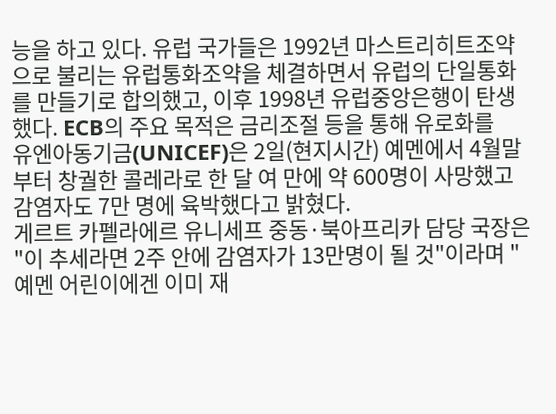능을 하고 있다. 유럽 국가들은 1992년 마스트리히트조약으로 불리는 유럽통화조약을 체결하면서 유럽의 단일통화를 만들기로 합의했고, 이후 1998년 유럽중앙은행이 탄생했다. ECB의 주요 목적은 금리조절 등을 통해 유로화를
유엔아동기금(UNICEF)은 2일(현지시간) 예멘에서 4월말부터 창궐한 콜레라로 한 달 여 만에 약 600명이 사망했고 감염자도 7만 명에 육박했다고 밝혔다.
게르트 카펠라에르 유니세프 중동·북아프리카 담당 국장은 "이 추세라면 2주 안에 감염자가 13만명이 될 것"이라며 "예멘 어린이에겐 이미 재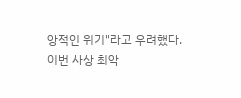앙적인 위기"라고 우려했다.
이번 사상 최악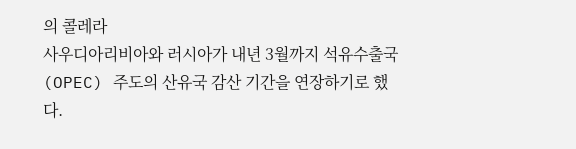의 콜레라
사우디아리비아와 러시아가 내년 3월까지 석유수출국(OPEC) 주도의 산유국 감산 기간을 연장하기로 했다.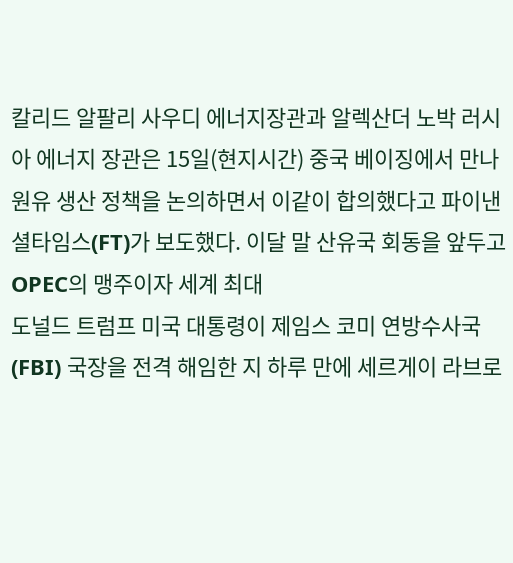칼리드 알팔리 사우디 에너지장관과 알렉산더 노박 러시아 에너지 장관은 15일(현지시간) 중국 베이징에서 만나 원유 생산 정책을 논의하면서 이같이 합의했다고 파이낸셜타임스(FT)가 보도했다. 이달 말 산유국 회동을 앞두고 OPEC의 맹주이자 세계 최대
도널드 트럼프 미국 대통령이 제임스 코미 연방수사국(FBI) 국장을 전격 해임한 지 하루 만에 세르게이 라브로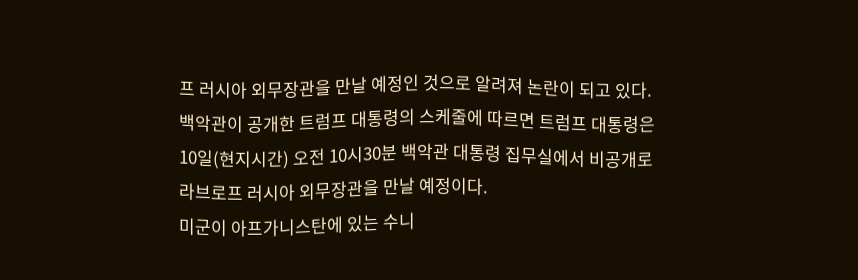프 러시아 외무장관을 만날 예정인 것으로 알려져 논란이 되고 있다.
백악관이 공개한 트럼프 대통령의 스케줄에 따르면 트럼프 대통령은 10일(현지시간) 오전 10시30분 백악관 대통령 집무실에서 비공개로 라브로프 러시아 외무장관을 만날 예정이다.
미군이 아프가니스탄에 있는 수니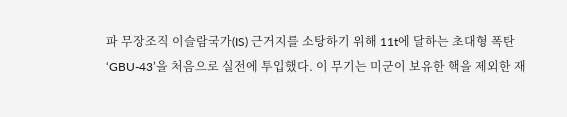파 무장조직 이슬람국가(IS) 근거지를 소탕하기 위해 11t에 달하는 초대형 폭탄 ‘GBU-43’을 처음으로 실전에 투입했다. 이 무기는 미군이 보유한 핵을 제외한 재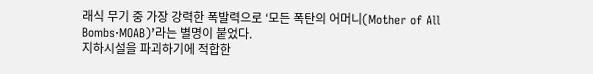래식 무기 중 가장 강력한 폭발력으로 ‘모든 폭탄의 어머니(Mother of All Bombs·MOAB)’라는 별명이 붙었다.
지하시설을 파괴하기에 적합한